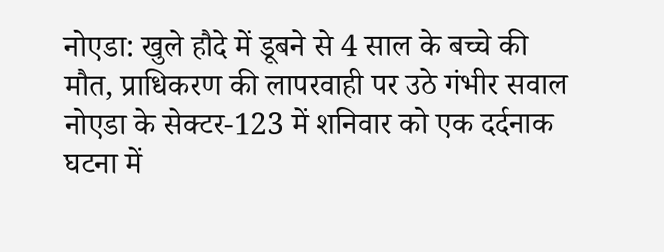नोएडा: खुले हौदे में डूबने से 4 साल के बच्चे की मौत, प्राधिकरण की लापरवाही पर उठे गंभीर सवाल
नोएडा के सेक्टर-123 में शनिवार को एक दर्दनाक घटना में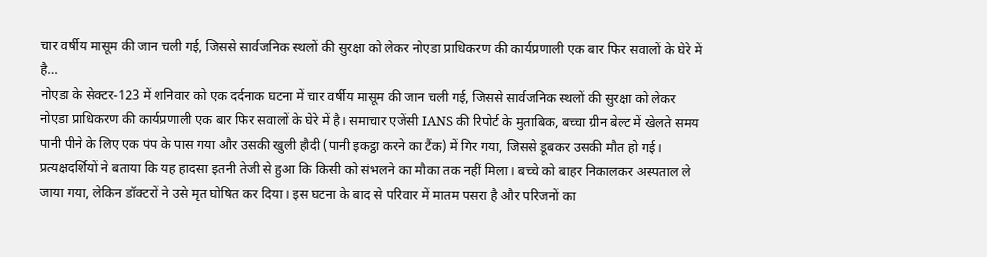चार वर्षीय मासूम की जान चली गई, जिससे सार्वजनिक स्थलों की सुरक्षा को लेकर नोएडा प्राधिकरण की कार्यप्रणाली एक बार फिर सवालों के घेरे में है…
नोएडा के सेक्टर-123 में शनिवार को एक दर्दनाक घटना में चार वर्षीय मासूम की जान चली गई, जिससे सार्वजनिक स्थलों की सुरक्षा को लेकर नोएडा प्राधिकरण की कार्यप्रणाली एक बार फिर सवालों के घेरे में है। समाचार एजेंसी IANS की रिपोर्ट के मुताबिक, बच्चा ग्रीन बेल्ट में खेलते समय पानी पीने के लिए एक पंप के पास गया और उसकी खुली हौदी (पानी इकट्ठा करने का टैंक) में गिर गया, जिससे डूबकर उसकी मौत हो गई।
प्रत्यक्षदर्शियों ने बताया कि यह हादसा इतनी तेजी से हुआ कि किसी को संभलने का मौका तक नहीं मिला। बच्चे को बाहर निकालकर अस्पताल ले जाया गया, लेकिन डॉक्टरों ने उसे मृत घोषित कर दिया। इस घटना के बाद से परिवार में मातम पसरा है और परिजनों का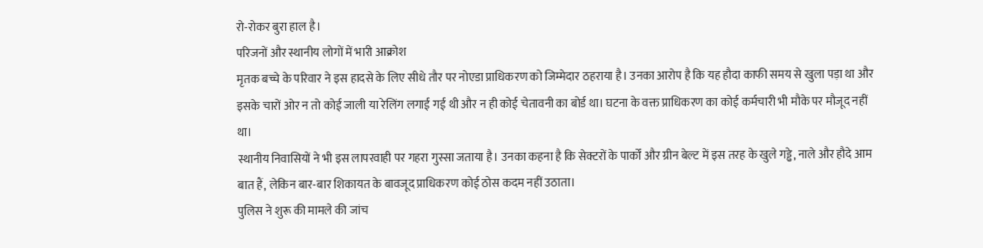रो-रोकर बुरा हाल है।
परिजनों और स्थानीय लोगों में भारी आक्रोश
मृतक बच्चे के परिवार ने इस हादसे के लिए सीधे तौर पर नोएडा प्राधिकरण को जिम्मेदार ठहराया है। उनका आरोप है कि यह हौदा काफी समय से खुला पड़ा था और इसके चारों ओर न तो कोई जाली या रेलिंग लगाई गई थी और न ही कोई चेतावनी का बोर्ड था। घटना के वक्त प्राधिकरण का कोई कर्मचारी भी मौके पर मौजूद नहीं था।
स्थानीय निवासियों ने भी इस लापरवाही पर गहरा गुस्सा जताया है। उनका कहना है कि सेक्टरों के पार्कों और ग्रीन बेल्ट में इस तरह के खुले गड्ढे, नाले और हौदे आम बात हैं, लेकिन बार-बार शिकायत के बावजूद प्राधिकरण कोई ठोस कदम नहीं उठाता।
पुलिस ने शुरू की मामले की जांच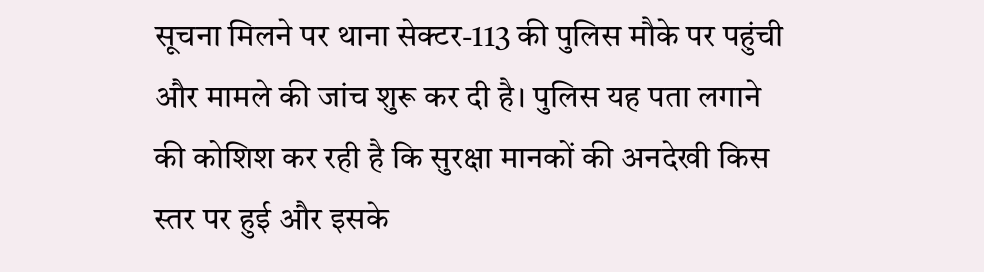सूचना मिलने पर थाना सेक्टर-113 की पुलिस मौके पर पहुंची और मामले की जांच शुरू कर दी है। पुलिस यह पता लगाने की कोशिश कर रही है कि सुरक्षा मानकों की अनदेखी किस स्तर पर हुई और इसके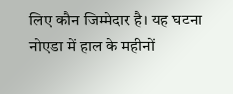लिए कौन जिम्मेदार है। यह घटना नोएडा में हाल के महीनों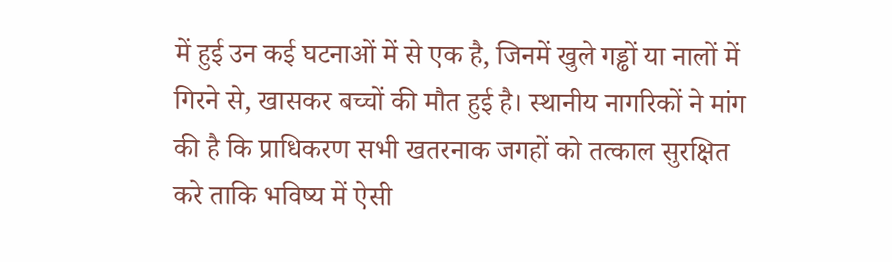में हुई उन कई घटनाओं में से एक है, जिनमें खुले गड्ढों या नालों में गिरने से, खासकर बच्चों की मौत हुई है। स्थानीय नागरिकों ने मांग की है कि प्राधिकरण सभी खतरनाक जगहों को तत्काल सुरक्षित करे ताकि भविष्य में ऐसी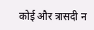कोई और त्रासदी न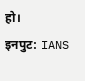हो।
इनपुट: IANS